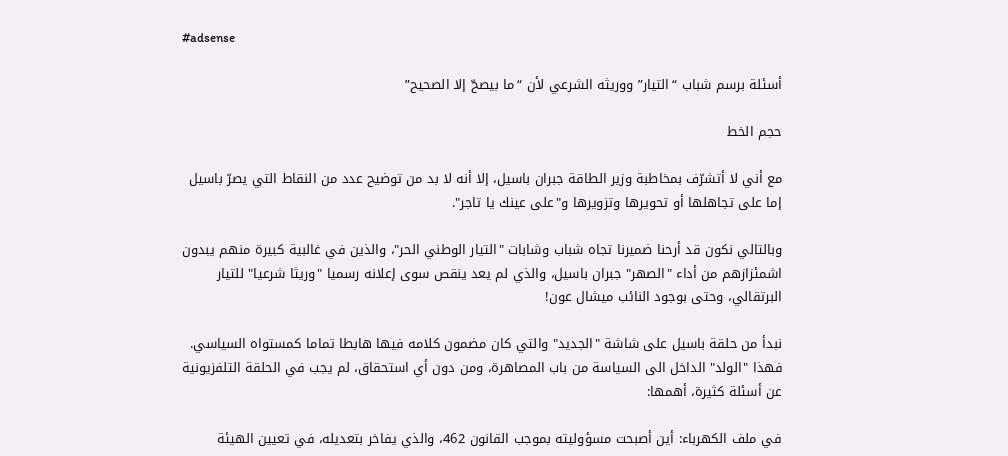#adsense

أسئلة برسم شباب “التيار” ووريثه الشرعي لأن “ما بيصحّ إلا الصحيح”

حجم الخط

مع أني لا أتشرّف بمخاطبة وزير الطاقة جبران باسيل، إلا أنه لا بد من توضيح عدد من النقاط التي يصرّ باسيل إما على تجاهلها أو تحويرها وتزويرها و"على عينك يا تاجر".

وبالتالي نكون قد أرحنا ضميرنا تجاه شباب وشابات "التيار الوطني الحر"، والذين في غالبية كبيرة منهم يبدون اشمئزازهم من أداء "الصهر" جبران باسيل، والذي لم يعد ينقص سوى إعلانه رسميا "وريثا شرعيا" للتيار البرتقالي، وحتى بوجود النائب ميشال عون!

نبدأ من حلقة باسيل على شاشة "الجديد" والتي كان مضمون كلامه فيها هابطا تماما كمستواه السياسي. فهذا "الولد" الداخل الى السياسة من باب المصاهرة، ومن دون أي استحقاق، لم يجب في الحلقة التلفزيونية عن أسئلة كثيرة، أهمها:

في ملف الكهرباء: أين أصبحت مسؤوليته بموجب القانون 462، والذي يفاخر بتعديله، في تعيين الهيئة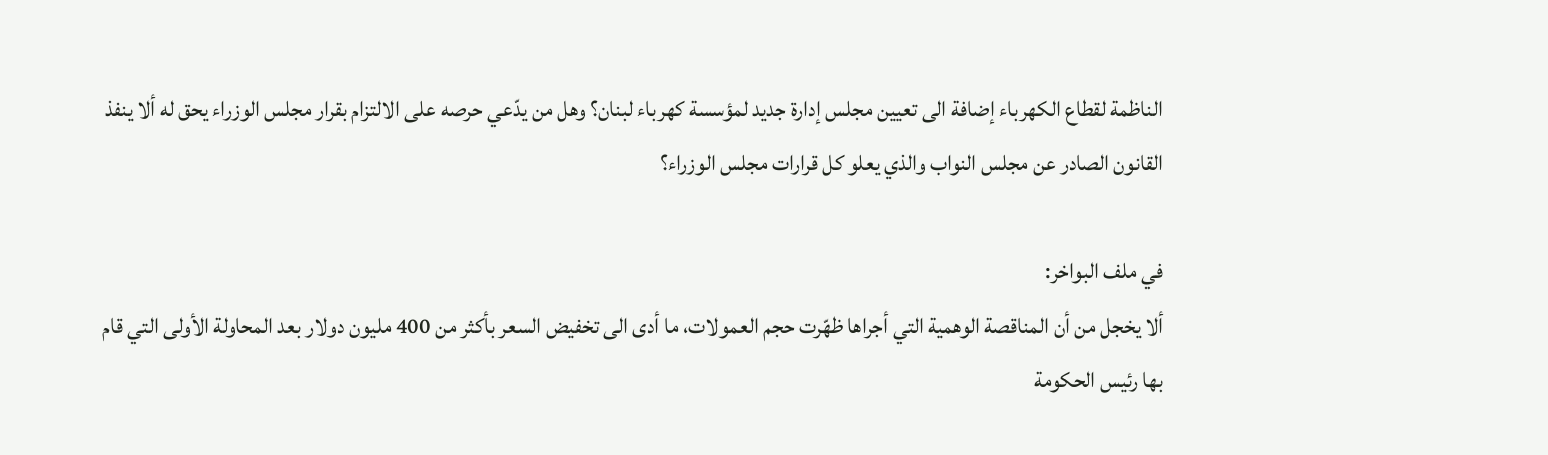الناظمة لقطاع الكهرباء إضافة الى تعيين مجلس إدارة جديد لمؤسسة كهرباء لبنان؟ وهل من يدّعي حرصه على الالتزام بقرار مجلس الوزراء يحق له ألا ينفذ القانون الصادر عن مجلس النواب والذي يعلو كل قرارات مجلس الوزراء؟

في ملف البواخر:
ألا يخجل من أن المناقصة الوهمية التي أجراها ظهّرت حجم العمولات، ما أدى الى تخفيض السعر بأكثر من 400 مليون دولار بعد المحاولة الأولى التي قام بها رئيس الحكومة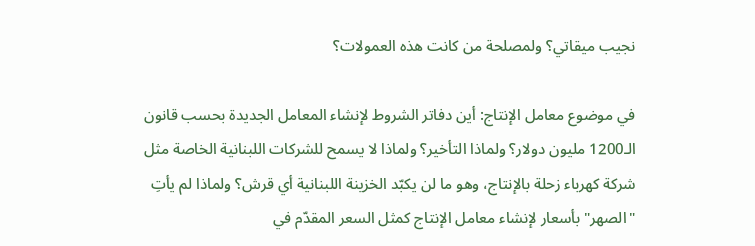نجيب ميقاتي؟ ولمصلحة من كانت هذه العمولات؟

في موضوع معامل الإنتاج: أين دفاتر الشروط لإنشاء المعامل الجديدة بحسب قانون الـ1200 مليون دولار؟ ولماذا التأخير؟ ولماذا لا يسمح للشركات اللبنانية الخاصة مثل شركة كهرباء زحلة بالإنتاج، وهو ما لن يكبّد الخزينة اللبنانية أي قرش؟ ولماذا لم يأتِ "الصهر" بأسعار لإنشاء معامل الإنتاج كمثل السعر المقدّم في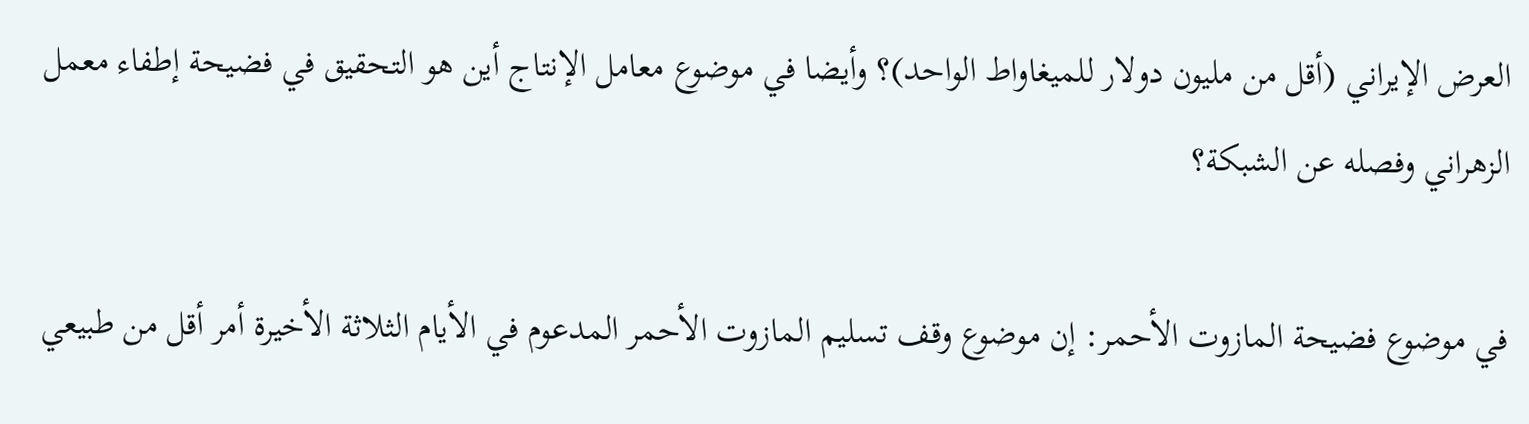العرض الإيراني (أقل من مليون دولار للميغاواط الواحد)؟ وأيضا في موضوع معامل الإنتاج أين هو التحقيق في فضيحة إطفاء معمل الزهراني وفصله عن الشبكة؟

في موضوع فضيحة المازوت الأحمر: إن موضوع وقف تسليم المازوت الأحمر المدعوم في الأيام الثلاثة الأخيرة أمر أقل من طبيعي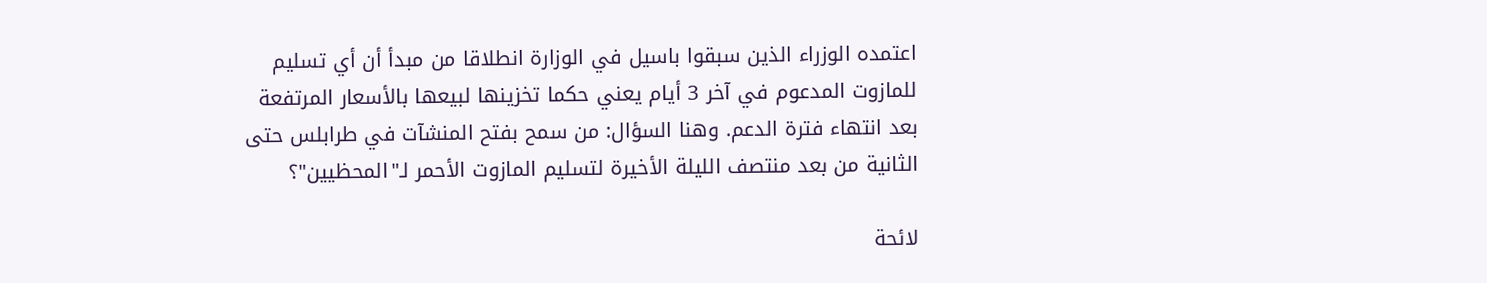اعتمده الوزراء الذين سبقوا باسيل في الوزارة انطلاقا من مبدأ أن أي تسليم للمازوت المدعوم في آخر 3 أيام يعني حكما تخزينها لبيعها بالأسعار المرتفعة بعد انتهاء فترة الدعم. وهنا السؤال: من سمح بفتح المنشآت في طرابلس حتى الثانية من بعد منتصف الليلة الأخيرة لتسليم المازوت الأحمر لـ"المحظيين"؟

لائحة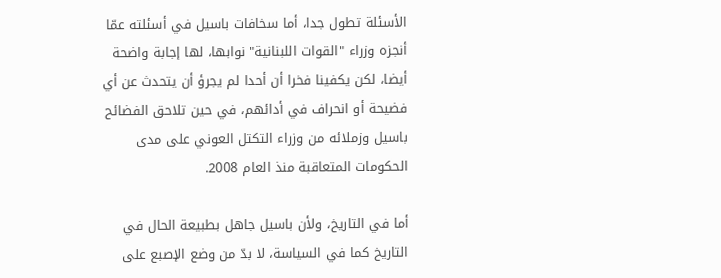الأسئلة تطول جدا، أما سخافات باسيل في أسئلته عمّا أنجزه وزراء "القوات اللبنانية" نوابها، لها إجابة واضحة أيضا، لكن يكفينا فخرا أن أحدا لم يجرؤ أن يتحدث عن أي فضيحة أو انحراف في أدائهم، في حين تلاحق الفضائح باسيل وزملائه من وزراء التكتل العوني على مدى الحكومات المتعاقبة منذ العام 2008.

أما في التاريخ، ولأن باسيل جاهل بطبيعة الحال في التاريخ كما في السياسة، لا بدّ من وضع الإصبع على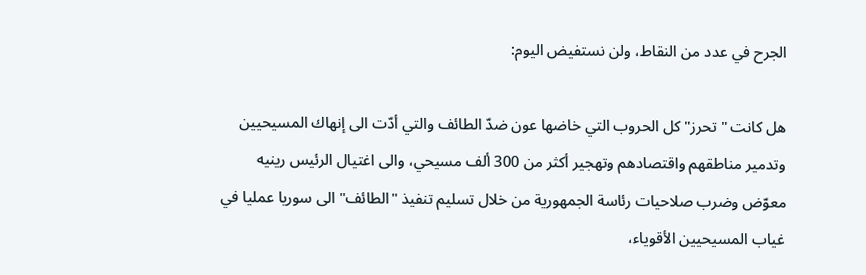الجرح في عدد من النقاط، ولن نستفيض اليوم:

هل كانت "تحرز" كل الحروب التي خاضها عون ضدّ الطائف والتي أدّت الى إنهاك المسيحيين وتدمير مناطقهم واقتصادهم وتهجير أكثر من 300 ألف مسيحي، والى اغتيال الرئيس رينيه معوّض وضرب صلاحيات رئاسة الجمهورية من خلال تسليم تنفيذ "الطائف" الى سوريا عمليا في غياب المسيحيين الأقوياء،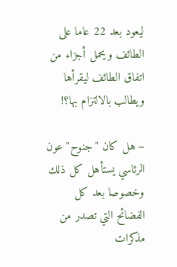ليعود بعد 22 عاما على الطائف ويحمل أجزاء من اتفاق الطائف ليقرأها ويطالب بالالتزام بها؟!

– هل كان "جنوح" عون الرئاسي يستأهل كل ذلك وخصوصا بعد كل الفضائح التي تصدر من مذكرات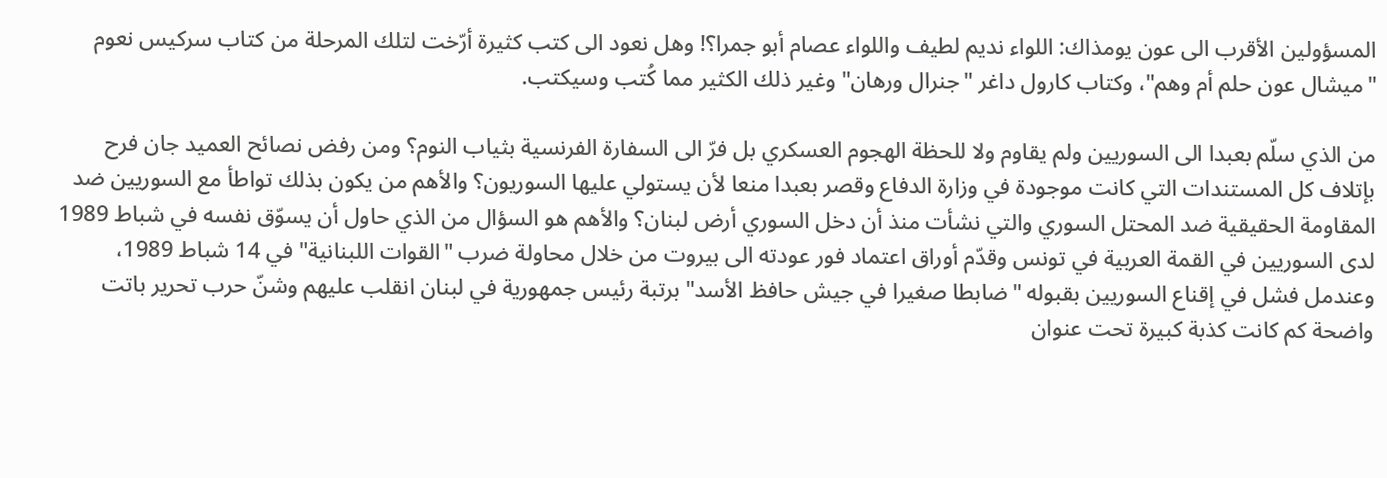المسؤولين الأقرب الى عون يومذاك: اللواء نديم لطيف واللواء عصام أبو جمرا؟! وهل نعود الى كتب كثيرة أرّخت لتلك المرحلة من كتاب سركيس نعوم "ميشال عون حلم أم وهم"، وكتاب كارول داغر "جنرال ورهان" وغير ذلك الكثير مما كُتب وسيكتب.

من الذي سلّم بعبدا الى السوريين ولم يقاوم ولا للحظة الهجوم العسكري بل فرّ الى السفارة الفرنسية بثياب النوم؟ ومن رفض نصائح العميد جان فرح بإتلاف كل المستندات التي كانت موجودة في وزارة الدفاع وقصر بعبدا منعا لأن يستولي عليها السوريون؟ والأهم من يكون بذلك تواطأ مع السوريين ضد المقاومة الحقيقية ضد المحتل السوري والتي نشأت منذ أن دخل السوري أرض لبنان؟ والأهم هو السؤال من الذي حاول أن يسوّق نفسه في شباط 1989 لدى السوريين في القمة العربية في تونس وقدّم أوراق اعتماد فور عودته الى بيروت من خلال محاولة ضرب "القوات اللبنانية" في 14 شباط 1989، وعندمل فشل في إقناع السوريين بقبوله "ضابطا صغيرا في جيش حافظ الأسد" برتبة رئيس جمهورية في لبنان انقلب عليهم وشنّ حرب تحرير باتت واضحة كم كانت كذبة كبيرة تحت عنوان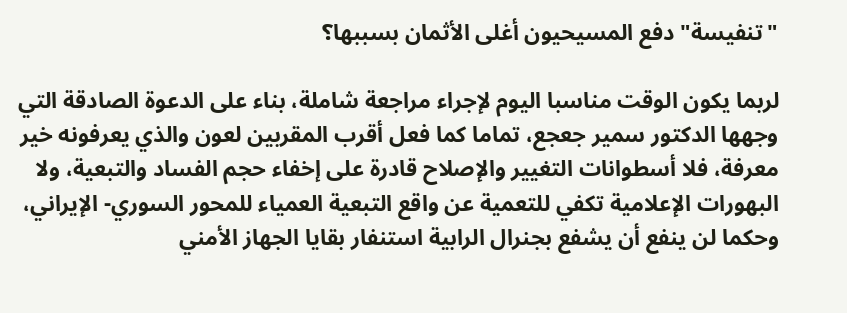"تنفيسة" دفع المسيحيون أغلى الأثمان بسببها؟

لربما يكون الوقت مناسبا اليوم لإجراء مراجعة شاملة، بناء على الدعوة الصادقة التي وجهها الدكتور سمير جعجع، تماما كما فعل أقرب المقربين لعون والذي يعرفونه خير معرفة، فلا أسطوانات التغيير والإصلاح قادرة على إخفاء حجم الفساد والتبعية، ولا البهورات الإعلامية تكفي للتعمية عن واقع التبعية العمياء للمحور السوري- الإيراني، وحكما لن ينفع أن يشفع بجنرال الرابية استنفار بقايا الجهاز الأمني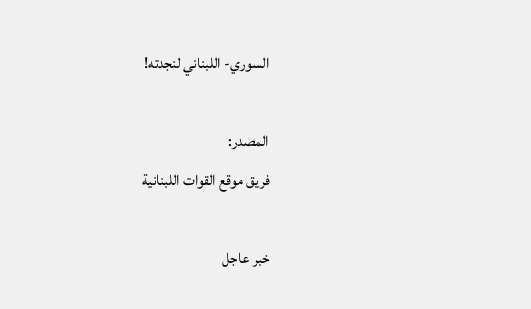السوري- اللبناني لنجدته!

المصدر:
فريق موقع القوات اللبنانية

خبر عاجل